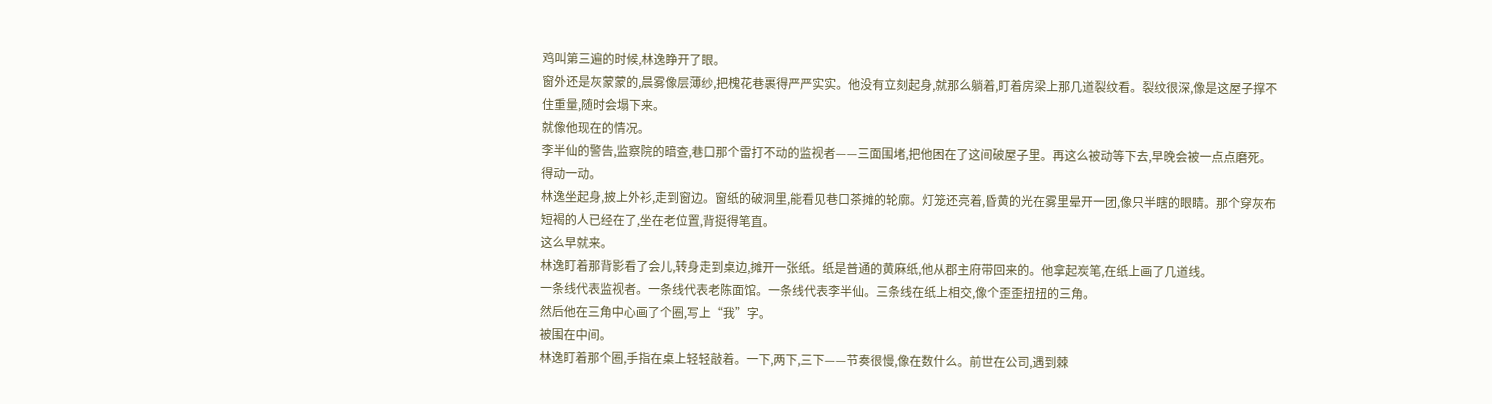鸡叫第三遍的时候,林逸睁开了眼。
窗外还是灰蒙蒙的,晨雾像层薄纱,把槐花巷裹得严严实实。他没有立刻起身,就那么躺着,盯着房梁上那几道裂纹看。裂纹很深,像是这屋子撑不住重量,随时会塌下来。
就像他现在的情况。
李半仙的警告,监察院的暗查,巷口那个雷打不动的监视者——三面围堵,把他困在了这间破屋子里。再这么被动等下去,早晚会被一点点磨死。
得动一动。
林逸坐起身,披上外衫,走到窗边。窗纸的破洞里,能看见巷口茶摊的轮廓。灯笼还亮着,昏黄的光在雾里晕开一团,像只半瞎的眼睛。那个穿灰布短褐的人已经在了,坐在老位置,背挺得笔直。
这么早就来。
林逸盯着那背影看了会儿,转身走到桌边,摊开一张纸。纸是普通的黄麻纸,他从郡主府带回来的。他拿起炭笔,在纸上画了几道线。
一条线代表监视者。一条线代表老陈面馆。一条线代表李半仙。三条线在纸上相交,像个歪歪扭扭的三角。
然后他在三角中心画了个圈,写上“我”字。
被围在中间。
林逸盯着那个圈,手指在桌上轻轻敲着。一下,两下,三下——节奏很慢,像在数什么。前世在公司,遇到棘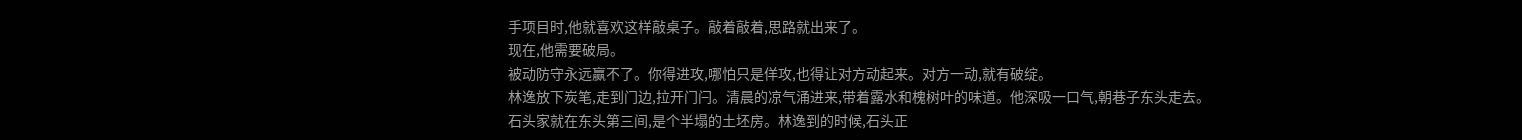手项目时,他就喜欢这样敲桌子。敲着敲着,思路就出来了。
现在,他需要破局。
被动防守永远赢不了。你得进攻,哪怕只是佯攻,也得让对方动起来。对方一动,就有破绽。
林逸放下炭笔,走到门边,拉开门闩。清晨的凉气涌进来,带着露水和槐树叶的味道。他深吸一口气,朝巷子东头走去。
石头家就在东头第三间,是个半塌的土坯房。林逸到的时候,石头正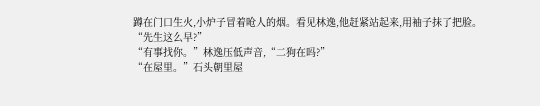蹲在门口生火,小炉子冒着呛人的烟。看见林逸,他赶紧站起来,用袖子抹了把脸。
“先生这么早?”
“有事找你。”林逸压低声音,“二狗在吗?”
“在屋里。”石头朝里屋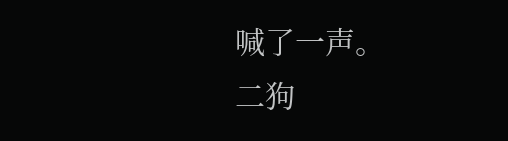喊了一声。
二狗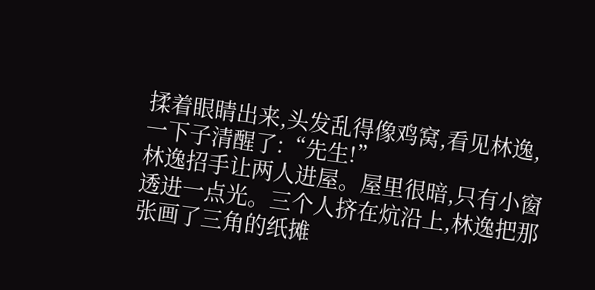揉着眼睛出来,头发乱得像鸡窝,看见林逸,一下子清醒了:“先生!”
林逸招手让两人进屋。屋里很暗,只有小窗透进一点光。三个人挤在炕沿上,林逸把那张画了三角的纸摊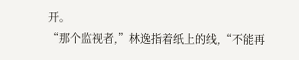开。
“那个监视者,”林逸指着纸上的线,“不能再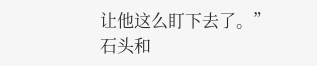让他这么盯下去了。”
石头和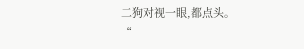二狗对视一眼,都点头。
“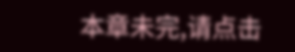本章未完,请点击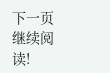下一页继续阅读!